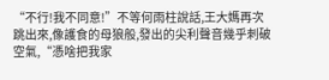“不行!我不同意!”不等何雨柱說話,王大媽再次跳出來,像護食的母狼般,發出的尖利聲音幾乎刺破空氣,“憑啥把我家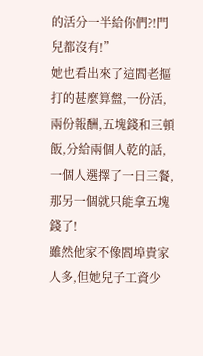的活分一半給你們?!門兒都沒有!”
她也看出來了這閻老摳打的甚麼算盤,一份活,兩份報酬,五塊錢和三頓飯,分給兩個人乾的話,一個人選擇了一日三餐,那另一個就只能拿五塊錢了!
雖然他家不像閻埠貴家人多,但她兒子工資少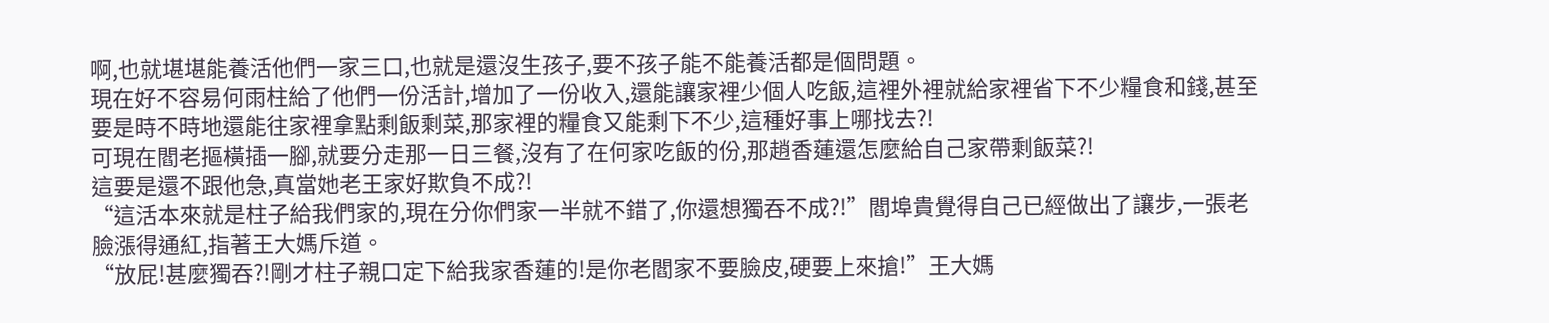啊,也就堪堪能養活他們一家三口,也就是還沒生孩子,要不孩子能不能養活都是個問題。
現在好不容易何雨柱給了他們一份活計,增加了一份收入,還能讓家裡少個人吃飯,這裡外裡就給家裡省下不少糧食和錢,甚至要是時不時地還能往家裡拿點剩飯剩菜,那家裡的糧食又能剩下不少,這種好事上哪找去?!
可現在閻老摳橫插一腳,就要分走那一日三餐,沒有了在何家吃飯的份,那趙香蓮還怎麼給自己家帶剩飯菜?!
這要是還不跟他急,真當她老王家好欺負不成?!
“這活本來就是柱子給我們家的,現在分你們家一半就不錯了,你還想獨吞不成?!”閻埠貴覺得自己已經做出了讓步,一張老臉漲得通紅,指著王大媽斥道。
“放屁!甚麼獨吞?!剛才柱子親口定下給我家香蓮的!是你老閻家不要臉皮,硬要上來搶!”王大媽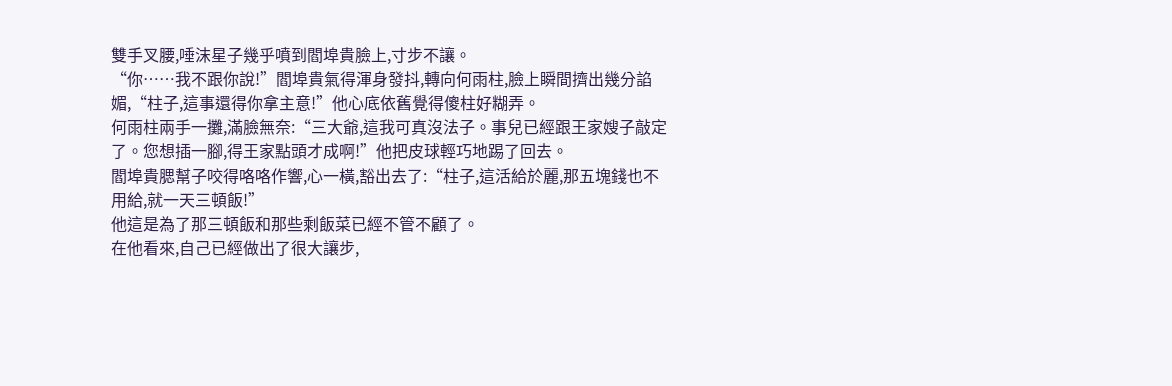雙手叉腰,唾沫星子幾乎噴到閻埠貴臉上,寸步不讓。
“你……我不跟你說!”閻埠貴氣得渾身發抖,轉向何雨柱,臉上瞬間擠出幾分諂媚,“柱子,這事還得你拿主意!”他心底依舊覺得傻柱好糊弄。
何雨柱兩手一攤,滿臉無奈:“三大爺,這我可真沒法子。事兒已經跟王家嫂子敲定了。您想插一腳,得王家點頭才成啊!”他把皮球輕巧地踢了回去。
閻埠貴腮幫子咬得咯咯作響,心一橫,豁出去了:“柱子,這活給於麗,那五塊錢也不用給,就一天三頓飯!”
他這是為了那三頓飯和那些剩飯菜已經不管不顧了。
在他看來,自己已經做出了很大讓步,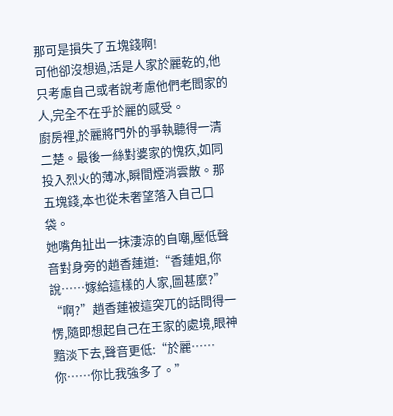那可是損失了五塊錢啊!
可他卻沒想過,活是人家於麗乾的,他只考慮自己或者說考慮他們老閻家的人,完全不在乎於麗的感受。
廚房裡,於麗將門外的爭執聽得一清二楚。最後一絲對婆家的愧疚,如同投入烈火的薄冰,瞬間煙消雲散。那五塊錢,本也從未奢望落入自己口袋。
她嘴角扯出一抹淒涼的自嘲,壓低聲音對身旁的趙香蓮道:“香蓮姐,你說……嫁給這樣的人家,圖甚麼?”
“啊?”趙香蓮被這突兀的話問得一愣,隨即想起自己在王家的處境,眼神黯淡下去,聲音更低:“於麗……你……你比我強多了。”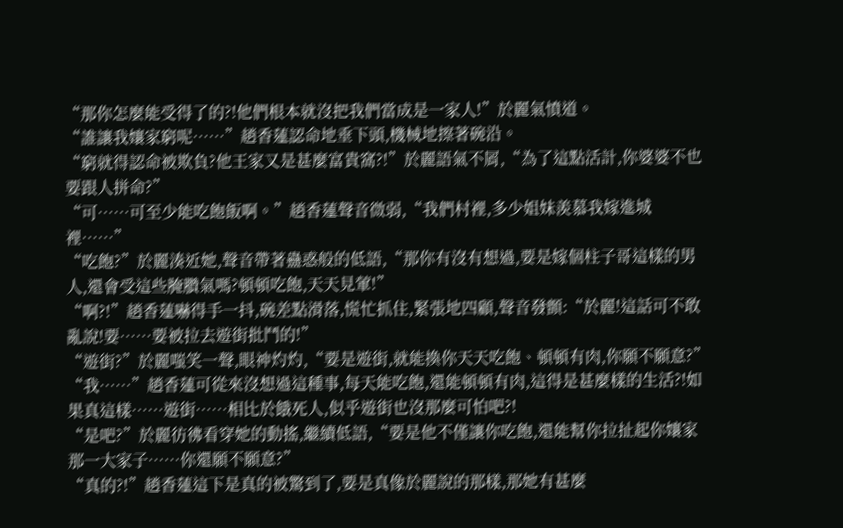“那你怎麼能受得了的?!他們根本就沒把我們當成是一家人!”於麗氣憤道。
“誰讓我孃家窮呢……”趙香蓮認命地垂下頭,機械地擦著碗沿。
“窮就得認命被欺負?他王家又是甚麼富貴窩?!”於麗語氣不屑,“為了這點活計,你婆婆不也要跟人拼命?”
“可……可至少能吃飽飯啊。”趙香蓮聲音微弱,“我們村裡,多少姐妹羨慕我嫁進城裡……”
“吃飽?”於麗湊近她,聲音帶著蠱惑般的低語,“那你有沒有想過,要是嫁個柱子哥這樣的男人,還會受這些腌臢氣嗎?頓頓吃飽,天天見葷!”
“啊?!”趙香蓮嚇得手一抖,碗差點滑落,慌忙抓住,緊張地四顧,聲音發顫:“於麗!這話可不敢亂說!要……要被拉去遊街批鬥的!”
“遊街?”於麗嗤笑一聲,眼神灼灼,“要是遊街,就能換你天天吃飽、頓頓有肉,你願不願意?”
“我……”趙香蓮可從來沒想過這種事,每天能吃飽,還能頓頓有肉,這得是甚麼樣的生活?!如果真這樣……遊街……相比於餓死人,似乎遊街也沒那麼可怕吧?!
“是吧?”於麗彷彿看穿她的動搖,繼續低語,“要是他不僅讓你吃飽,還能幫你拉扯起你孃家那一大家子……你還願不願意?”
“真的?!”趙香蓮這下是真的被驚到了,要是真像於麗說的那樣,那她有甚麼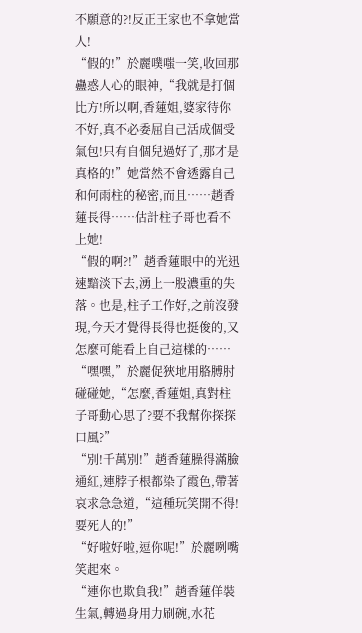不願意的?!反正王家也不拿她當人!
“假的!”於麗噗嗤一笑,收回那蠱惑人心的眼神,“我就是打個比方!所以啊,香蓮姐,婆家待你不好,真不必委屈自己活成個受氣包!只有自個兒過好了,那才是真格的!”她當然不會透露自己和何雨柱的秘密,而且……趙香蓮長得……估計柱子哥也看不上她!
“假的啊?!”趙香蓮眼中的光迅速黯淡下去,湧上一股濃重的失落。也是,柱子工作好,之前沒發現,今天才覺得長得也挺俊的,又怎麼可能看上自己這樣的……
“嘿嘿,”於麗促狹地用胳膊肘碰碰她,“怎麼,香蓮姐,真對柱子哥動心思了?要不我幫你探探口風?”
“別!千萬別!”趙香蓮臊得滿臉通紅,連脖子根都染了霞色,帶著哀求急急道,“這種玩笑開不得!要死人的!”
“好啦好啦,逗你呢!”於麗咧嘴笑起來。
“連你也欺負我!”趙香蓮佯裝生氣,轉過身用力刷碗,水花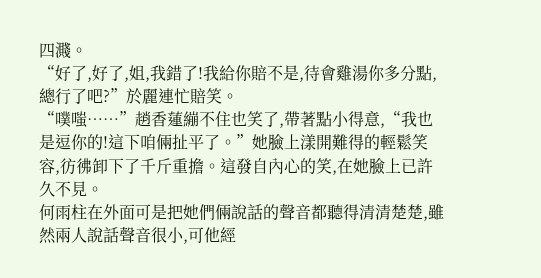四濺。
“好了,好了,姐,我錯了!我給你賠不是,待會雞湯你多分點,總行了吧?”於麗連忙賠笑。
“噗嗤……”趙香蓮繃不住也笑了,帶著點小得意,“我也是逗你的!這下咱倆扯平了。”她臉上漾開難得的輕鬆笑容,彷彿卸下了千斤重擔。這發自內心的笑,在她臉上已許久不見。
何雨柱在外面可是把她們倆說話的聲音都聽得清清楚楚,雖然兩人說話聲音很小,可他經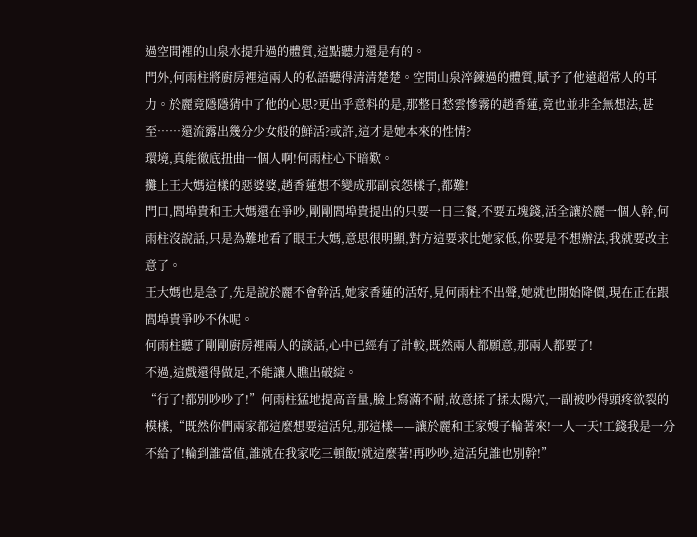過空間裡的山泉水提升過的體質,這點聽力還是有的。
門外,何雨柱將廚房裡這兩人的私語聽得清清楚楚。空間山泉淬鍊過的體質,賦予了他遠超常人的耳力。於麗竟隱隱猜中了他的心思?更出乎意料的是,那整日愁雲慘霧的趙香蓮,竟也並非全無想法,甚至……還流露出幾分少女般的鮮活?或許,這才是她本來的性情?
環境,真能徹底扭曲一個人啊!何雨柱心下暗歎。
攤上王大媽這樣的惡婆婆,趙香蓮想不變成那副哀怨樣子,都難!
門口,閻埠貴和王大媽還在爭吵,剛剛閻埠貴提出的只要一日三餐,不要五塊錢,活全讓於麗一個人幹,何雨柱沒說話,只是為難地看了眼王大媽,意思很明顯,對方這要求比她家低,你要是不想辦法,我就要改主意了。
王大媽也是急了,先是說於麗不會幹活,她家香蓮的活好,見何雨柱不出聲,她就也開始降價,現在正在跟閻埠貴爭吵不休呢。
何雨柱聽了剛剛廚房裡兩人的談話,心中已經有了計較,既然兩人都願意,那兩人都要了!
不過,這戲還得做足,不能讓人瞧出破綻。
“行了!都別吵吵了!”何雨柱猛地提高音量,臉上寫滿不耐,故意揉了揉太陽穴,一副被吵得頭疼欲裂的模樣,“既然你們兩家都這麼想要這活兒,那這樣——讓於麗和王家嫂子輪著來!一人一天!工錢我是一分不給了!輪到誰當值,誰就在我家吃三頓飯!就這麼著!再吵吵,這活兒誰也別幹!”